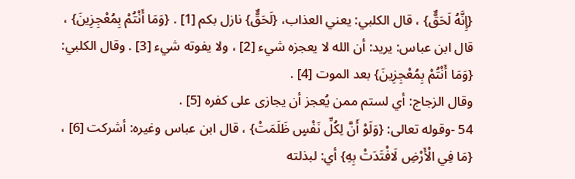{إِنَّهُ لَحَقٌّ} ، قال الكلبي: يعني العذاب، {لَحَقٌّ} نازل بكم [1] . {وَمَا أَنْتُمْ بِمُعْجِزِينَ} ، قال ابن عباس: يريد: أن الله لا يعجزه شيء [2] ، ولا يفوته شيء [3] . وقال الكلبي: {وَمَا أَنْتُمْ بِمُعْجِزِينَ} بعد الموت [4] .
وقال الزجاج: أي لستم ممن يُعجز أن يجازى على كفره [5] .
54 -وقوله تعالى: {وَلَوْ أَنَّ لِكُلِّ نَفْسٍ ظَلَمَتْ} ، قال ابن عباس وغيره: أشركت [6] ، {مَا فِي الْأَرْضِ لَافْتَدَتْ بِهِ} أي: لبذلته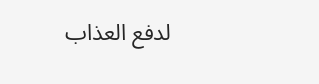لدفع العذاب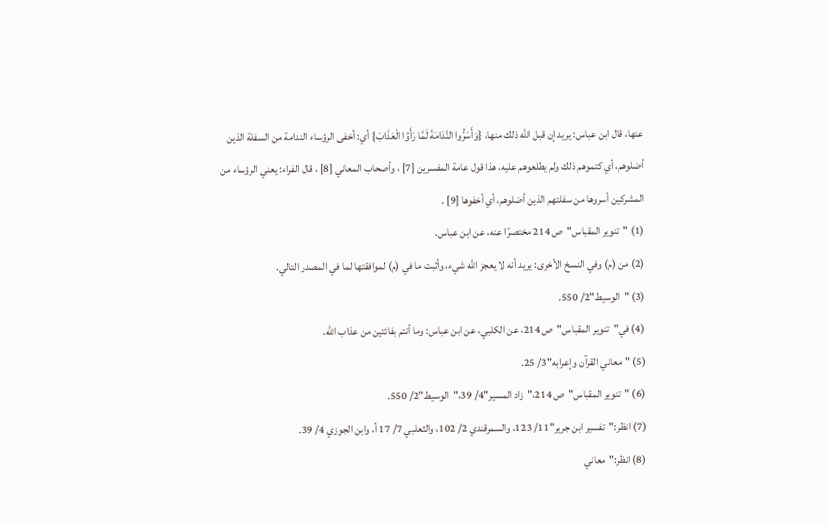عنها، قال ابن عباس: يريد إن قبل الله ذلك منها، {وَأَسَرُّوا النَّدَامَةَ لَمَّا رَأَوُا الْعَذَابَ} أي: أخفى الرؤساء الندامة من السفلة الذين أضلوهم، أي كتموهم ذلك ولم يطلعوهم عليه، هذا قول عامة المفسرين [7] ، وأصحاب المعاني [8] ، قال الفراء: يعني الرؤساء من المشركين أسروها من سفلتهم الذين أضلوهم، أي أخفوها [9] .
(1) "تنوير المقباس"ص 214 مختصرًا عنه، عن ابن عباس.
(2) من (م) وفي النسخ الأخرى: يريد أنه لا يعجز الله شيء، وأثبت ما في (م) لموافقتها لما في المصدر التالي.
(3) "الوسيط"2/ 550.
(4) في"تنوير المقباس"ص 214، عن الكلبي، عن ابن عباس: وما أنتم بفائتين من عذاب الله.
(5) "معاني القرآن وإعرابه"3/ 25.
(6) "تنوير المقباس"ص 214،"زاد المسير"4/ 39،"الوسيط"2/ 550.
(7) انظر:"تفسير ابن جرير"11/ 123، والسمرقندي 2/ 102، والثعلبي 7/ 17 أ، وابن الجوزي 4/ 39.
(8) انظر:"معاني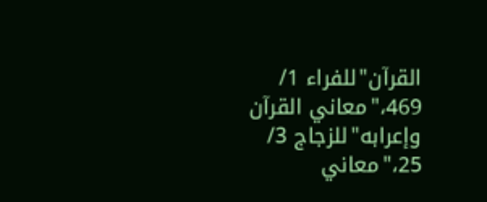القرآن"للفراء 1/ 469،"معاني القرآن وإعرابه"للزجاج 3/ 25،"معاني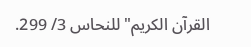القرآن الكريم"للنحاس 3/ 299.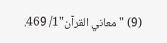(9) "معاني القرآن"1/ 469.